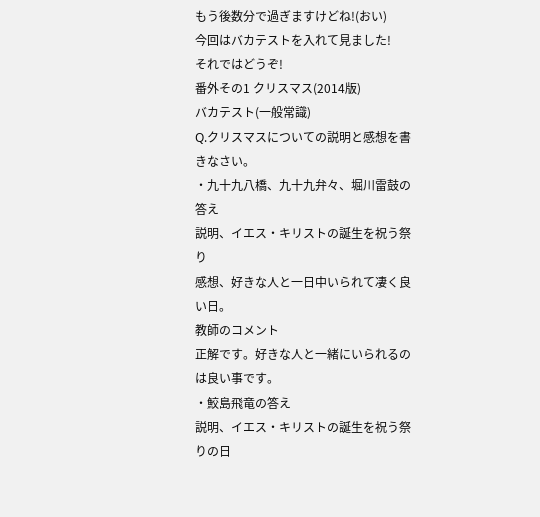もう後数分で過ぎますけどね!(おい)
今回はバカテストを入れて見ました!
それではどうぞ!
番外その1 クリスマス(2014版)
バカテスト(一般常識)
Q.クリスマスについての説明と感想を書きなさい。
・九十九八橋、九十九弁々、堀川雷鼓の答え
説明、イエス・キリストの誕生を祝う祭り
感想、好きな人と一日中いられて凄く良い日。
教師のコメント
正解です。好きな人と一緒にいられるのは良い事です。
・鮫島飛竜の答え
説明、イエス・キリストの誕生を祝う祭りの日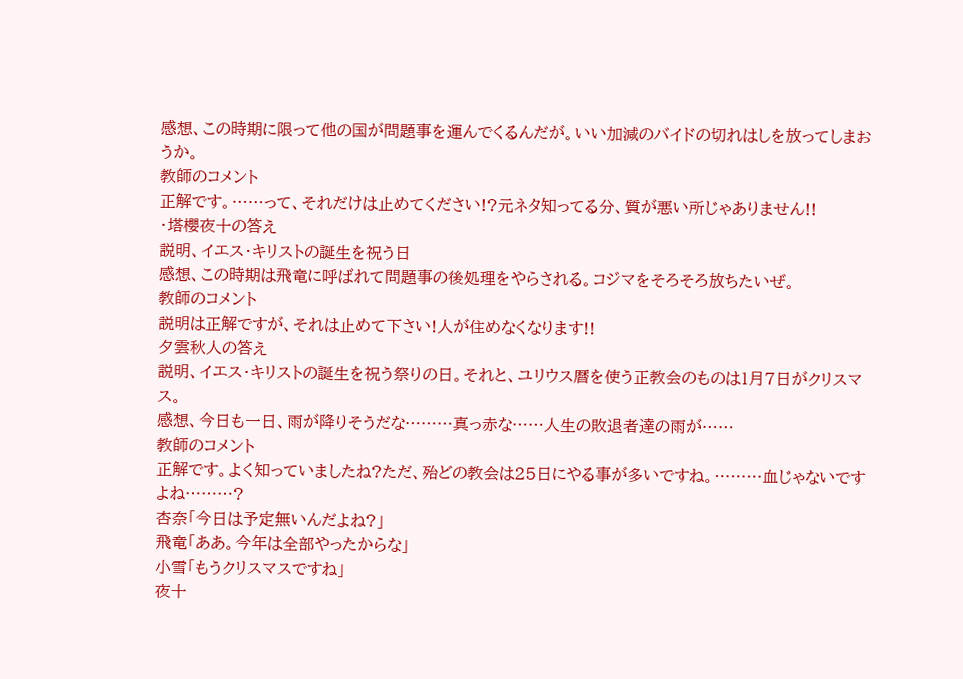感想、この時期に限って他の国が問題事を運んでくるんだが。いい加減のバイドの切れはしを放ってしまおうか。
教師のコメント
正解です。……って、それだけは止めてください!?元ネタ知ってる分、質が悪い所じゃありません!!
・塔櫻夜十の答え
説明、イエス・キリストの誕生を祝う日
感想、この時期は飛竜に呼ばれて問題事の後処理をやらされる。コジマをそろそろ放ちたいぜ。
教師のコメント
説明は正解ですが、それは止めて下さい!人が住めなくなります!!
夕雲秋人の答え
説明、イエス・キリストの誕生を祝う祭りの日。それと、ユリウス暦を使う正教会のものは1月7日がクリスマス。
感想、今日も一日、雨が降りそうだな………真っ赤な……人生の敗退者達の雨が……
教師のコメント
正解です。よく知っていましたね?ただ、殆どの教会は25日にやる事が多いですね。………血じゃないですよね………?
杏奈「今日は予定無いんだよね?」
飛竜「ああ。今年は全部やったからな」
小雪「もうクリスマスですね」
夜十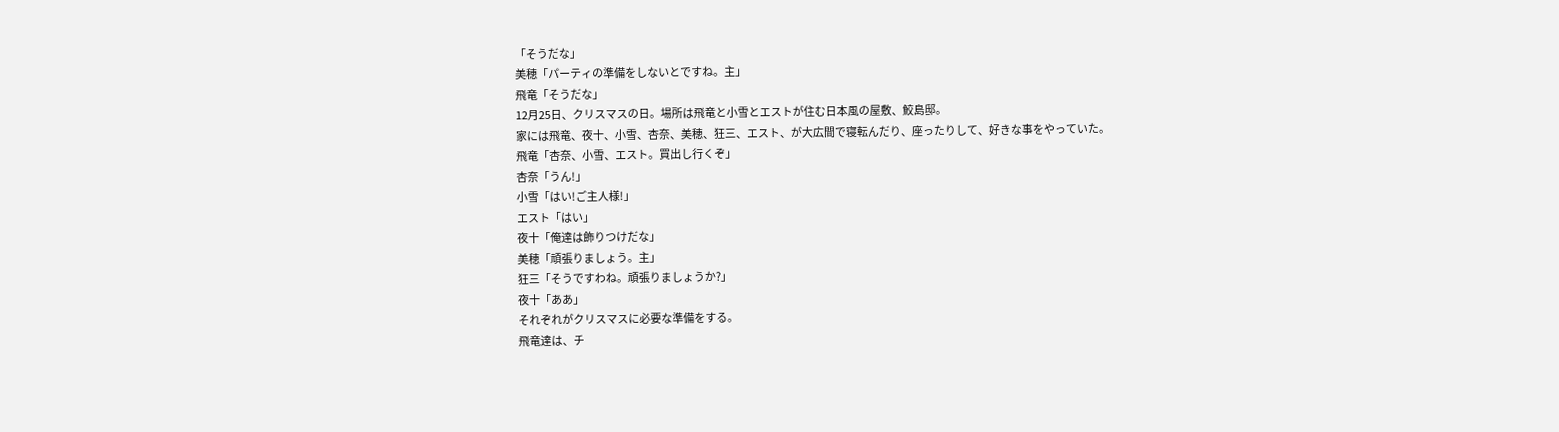「そうだな」
美穂「パーティの準備をしないとですね。主」
飛竜「そうだな」
12月25日、クリスマスの日。場所は飛竜と小雪とエストが住む日本風の屋敷、鮫島邸。
家には飛竜、夜十、小雪、杏奈、美穂、狂三、エスト、が大広間で寝転んだり、座ったりして、好きな事をやっていた。
飛竜「杏奈、小雪、エスト。買出し行くぞ」
杏奈「うん!」
小雪「はい!ご主人様!」
エスト「はい」
夜十「俺達は飾りつけだな」
美穂「頑張りましょう。主」
狂三「そうですわね。頑張りましょうか?」
夜十「ああ」
それぞれがクリスマスに必要な準備をする。
飛竜達は、チ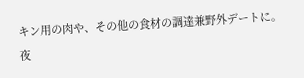キン用の肉や、その他の食材の調達兼野外デートに。
夜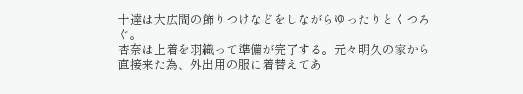十達は大広間の飾りつけなどをしながらゆったりとくつろぐ。
杏奈は上着を羽織って準備が完了する。元々明久の家から直接来た為、外出用の服に着替えてあ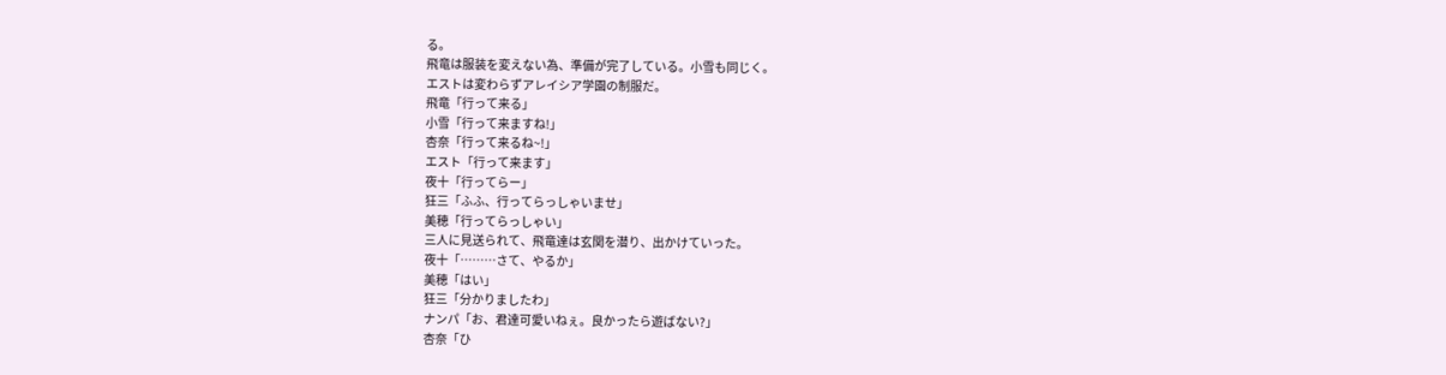る。
飛竜は服装を変えない為、準備が完了している。小雪も同じく。
エストは変わらずアレイシア学園の制服だ。
飛竜「行って来る」
小雪「行って来ますね!」
杏奈「行って来るね~!」
エスト「行って来ます」
夜十「行ってらー」
狂三「ふふ、行ってらっしゃいませ」
美穂「行ってらっしゃい」
三人に見送られて、飛竜達は玄関を潜り、出かけていった。
夜十「………さて、やるか」
美穂「はい」
狂三「分かりましたわ」
ナンパ「お、君達可愛いねぇ。良かったら遊ばない?」
杏奈「ひ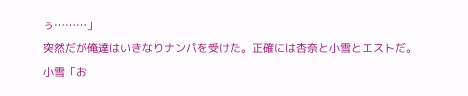ぅ………」
突然だが俺達はいきなりナンパを受けた。正確には杏奈と小雪とエストだ。
小雪「お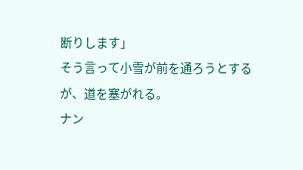断りします」
そう言って小雪が前を通ろうとするが、道を塞がれる。
ナン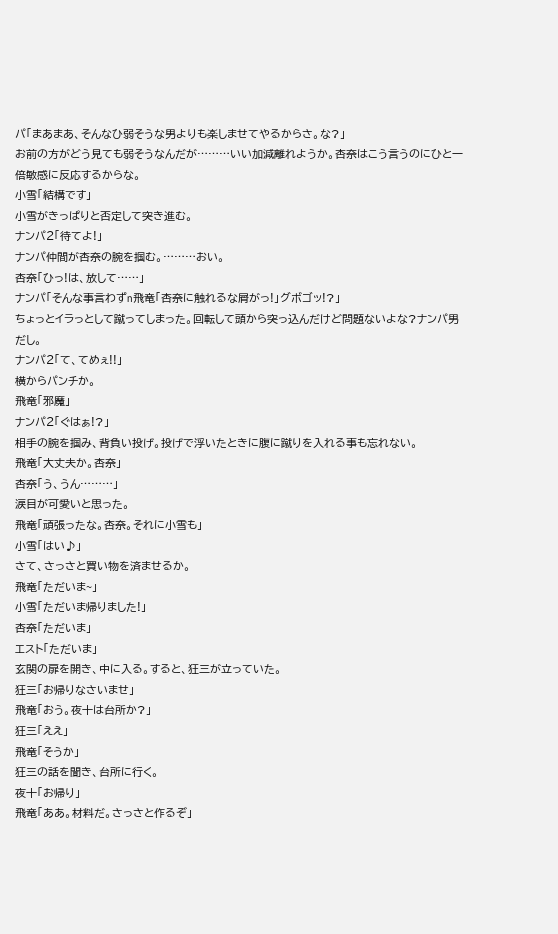パ「まあまあ、そんなひ弱そうな男よりも楽しませてやるからさ。な?」
お前の方がどう見ても弱そうなんだが………いい加減離れようか。杏奈はこう言うのにひと一倍敏感に反応するからな。
小雪「結構です」
小雪がきっぱりと否定して突き進む。
ナンパ2「待てよ!」
ナンパ仲間が杏奈の腕を掴む。………おい。
杏奈「ひっ!は、放して……」
ナンパ「そんな事言わずn飛竜「杏奈に触れるな屑がっ!」グボゴッ!?」
ちょっとイラっとして蹴ってしまった。回転して頭から突っ込んだけど問題ないよな?ナンパ男だし。
ナンパ2「て、てめぇ!!」
横からパンチか。
飛竜「邪魔」
ナンパ2「ぐはぁ!?」
相手の腕を掴み、背負い投げ。投げで浮いたときに腹に蹴りを入れる事も忘れない。
飛竜「大丈夫か。杏奈」
杏奈「う、うん………」
涙目が可愛いと思った。
飛竜「頑張ったな。杏奈。それに小雪も」
小雪「はい♪」
さて、さっさと買い物を済ませるか。
飛竜「ただいま~」
小雪「ただいま帰りました!」
杏奈「ただいま」
エスト「ただいま」
玄関の扉を開き、中に入る。すると、狂三が立っていた。
狂三「お帰りなさいませ」
飛竜「おう。夜十は台所か?」
狂三「ええ」
飛竜「そうか」
狂三の話を聞き、台所に行く。
夜十「お帰り」
飛竜「ああ。材料だ。さっさと作るぞ」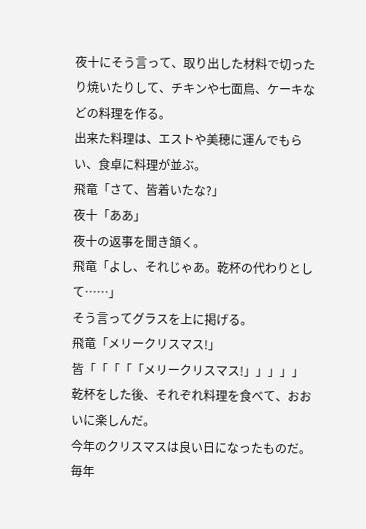夜十にそう言って、取り出した材料で切ったり焼いたりして、チキンや七面鳥、ケーキなどの料理を作る。
出来た料理は、エストや美穂に運んでもらい、食卓に料理が並ぶ。
飛竜「さて、皆着いたな?」
夜十「ああ」
夜十の返事を聞き頷く。
飛竜「よし、それじゃあ。乾杯の代わりとして……」
そう言ってグラスを上に掲げる。
飛竜「メリークリスマス!」
皆「「「「「メリークリスマス!」」」」」
乾杯をした後、それぞれ料理を食べて、おおいに楽しんだ。
今年のクリスマスは良い日になったものだ。
毎年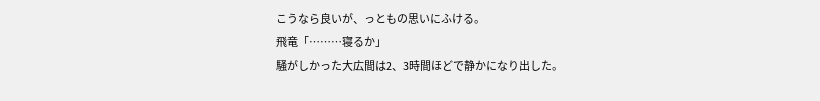こうなら良いが、っともの思いにふける。
飛竜「………寝るか」
騒がしかった大広間は2、3時間ほどで静かになり出した。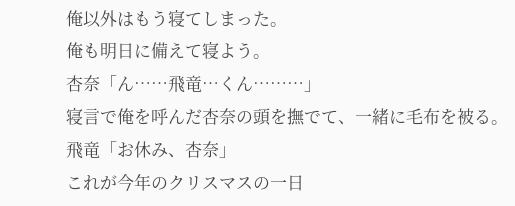俺以外はもう寝てしまった。
俺も明日に備えて寝よう。
杏奈「ん……飛竜…くん………」
寝言で俺を呼んだ杏奈の頭を撫でて、一緒に毛布を被る。
飛竜「お休み、杏奈」
これが今年のクリスマスの一日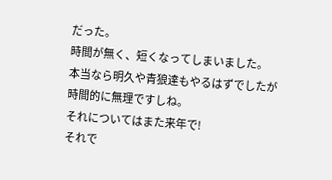だった。
時間が無く、短くなってしまいました。
本当なら明久や青狼達もやるはずでしたが時間的に無理ですしね。
それについてはまた来年で!
それで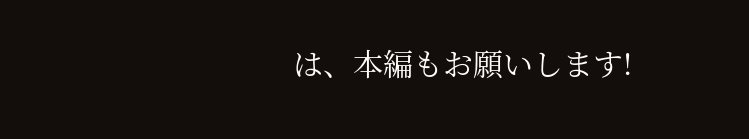は、本編もお願いします!